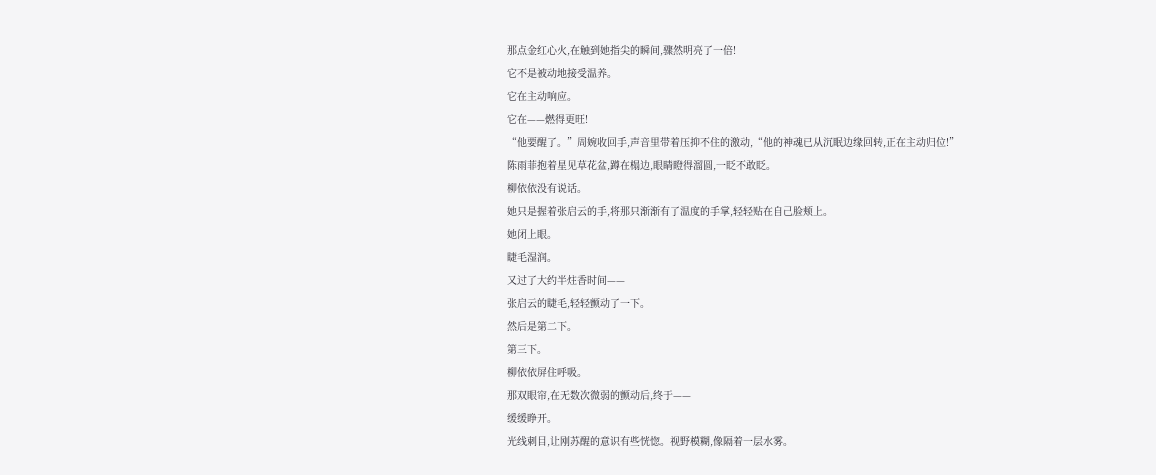那点金红心火,在触到她指尖的瞬间,骤然明亮了一倍!
它不是被动地接受温养。
它在主动响应。
它在——燃得更旺!
“他要醒了。”周婉收回手,声音里带着压抑不住的激动,“他的神魂已从沉眠边缘回转,正在主动归位!”
陈雨菲抱着星见草花盆,蹲在榻边,眼睛瞪得溜圆,一眨不敢眨。
柳依依没有说话。
她只是握着张启云的手,将那只渐渐有了温度的手掌,轻轻贴在自己脸颊上。
她闭上眼。
睫毛湿润。
又过了大约半炷香时间——
张启云的睫毛,轻轻颤动了一下。
然后是第二下。
第三下。
柳依依屏住呼吸。
那双眼帘,在无数次微弱的颤动后,终于——
缓缓睁开。
光线刺目,让刚苏醒的意识有些恍惚。视野模糊,像隔着一层水雾。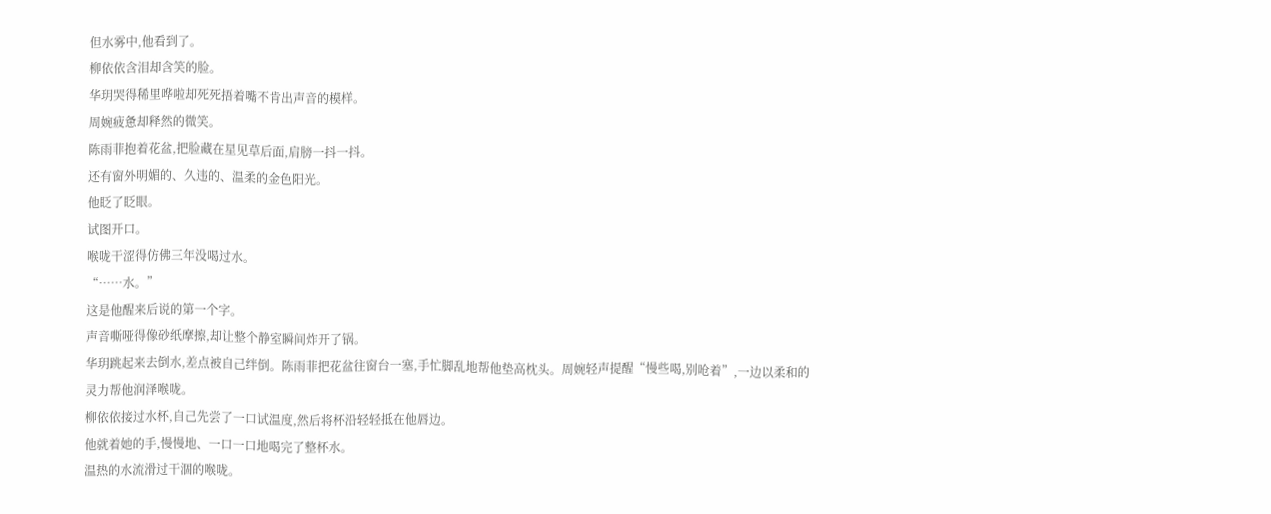但水雾中,他看到了。
柳依依含泪却含笑的脸。
华玥哭得稀里哗啦却死死捂着嘴不肯出声音的模样。
周婉疲惫却释然的微笑。
陈雨菲抱着花盆,把脸藏在星见草后面,肩膀一抖一抖。
还有窗外明媚的、久违的、温柔的金色阳光。
他眨了眨眼。
试图开口。
喉咙干涩得仿佛三年没喝过水。
“……水。”
这是他醒来后说的第一个字。
声音嘶哑得像砂纸摩擦,却让整个静室瞬间炸开了锅。
华玥跳起来去倒水,差点被自己绊倒。陈雨菲把花盆往窗台一塞,手忙脚乱地帮他垫高枕头。周婉轻声提醒“慢些喝,别呛着”,一边以柔和的灵力帮他润泽喉咙。
柳依依接过水杯,自己先尝了一口试温度,然后将杯沿轻轻抵在他唇边。
他就着她的手,慢慢地、一口一口地喝完了整杯水。
温热的水流滑过干涸的喉咙。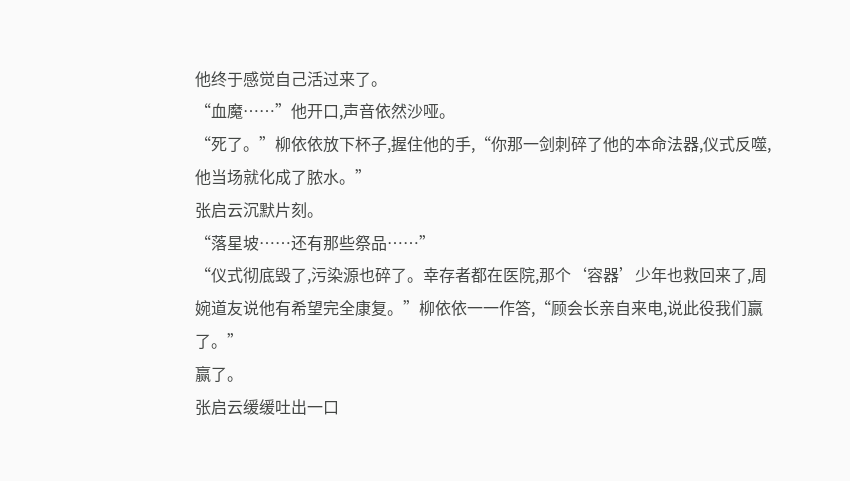他终于感觉自己活过来了。
“血魔……”他开口,声音依然沙哑。
“死了。”柳依依放下杯子,握住他的手,“你那一剑刺碎了他的本命法器,仪式反噬,他当场就化成了脓水。”
张启云沉默片刻。
“落星坡……还有那些祭品……”
“仪式彻底毁了,污染源也碎了。幸存者都在医院,那个‘容器’少年也救回来了,周婉道友说他有希望完全康复。”柳依依一一作答,“顾会长亲自来电,说此役我们赢了。”
赢了。
张启云缓缓吐出一口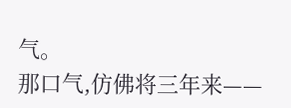气。
那口气,仿佛将三年来——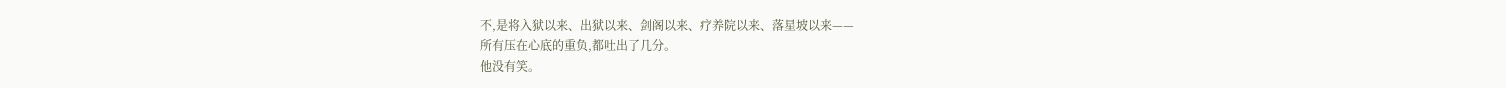不,是将入狱以来、出狱以来、剑阁以来、疗养院以来、落星坡以来——
所有压在心底的重负,都吐出了几分。
他没有笑。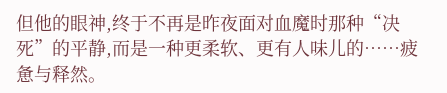但他的眼神,终于不再是昨夜面对血魔时那种“决死”的平静,而是一种更柔软、更有人味儿的……疲惫与释然。